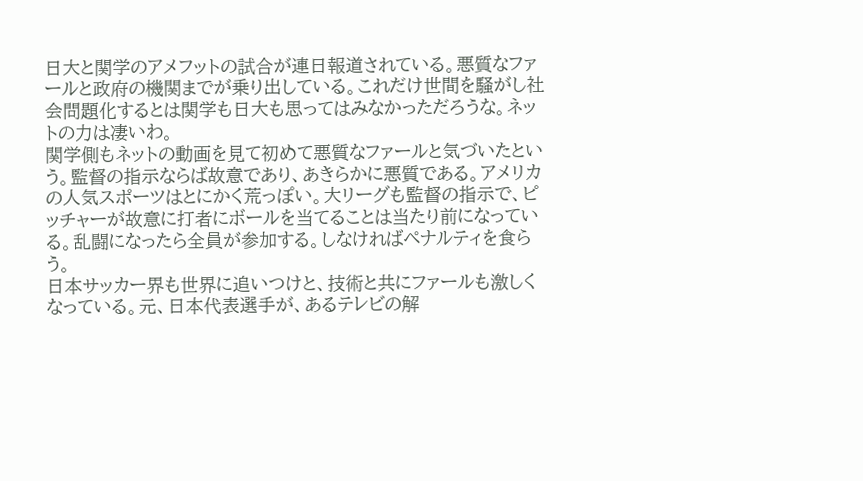日大と関学のアメフットの試合が連日報道されている。悪質なファールと政府の機関までが乗り出している。これだけ世間を騒がし社会問題化するとは関学も日大も思ってはみなかっただろうな。ネットの力は凄いわ。
関学側もネットの動画を見て初めて悪質なファールと気づいたという。監督の指示ならば故意であり、あきらかに悪質である。アメリカの人気スポーツはとにかく荒っぽい。大リーグも監督の指示で、ピッチャーが故意に打者にボールを当てることは当たり前になっている。乱闘になったら全員が参加する。しなければペナルティを食らう。
日本サッカー界も世界に追いつけと、技術と共にファールも激しくなっている。元、日本代表選手が、あるテレビの解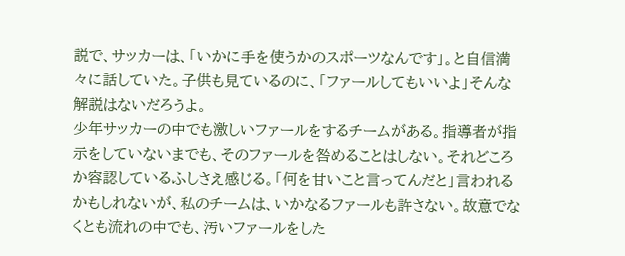説で、サッカーは、「いかに手を使うかのスポーツなんです」。と自信満々に話していた。子供も見ているのに、「ファールしてもいいよ」そんな解説はないだろうよ。
少年サッカーの中でも激しいファールをするチームがある。指導者が指示をしていないまでも、そのファールを咎めることはしない。それどころか容認しているふしさえ感じる。「何を甘いこと言ってんだと」言われるかもしれないが、私のチームは、いかなるファールも許さない。故意でなくとも流れの中でも、汚いファールをした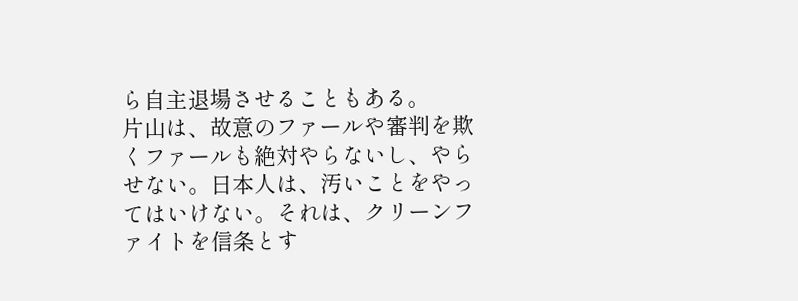ら自主退場させることもある。
片山は、故意のファールや審判を欺くファールも絶対やらないし、やらせない。日本人は、汚いことをやってはいけない。それは、クリーンファイトを信条とす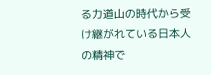る力道山の時代から受け継がれている日本人の精神で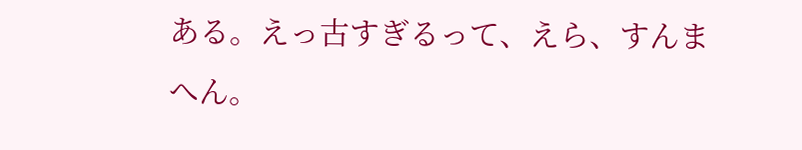ある。えっ古すぎるって、えら、すんまへん。